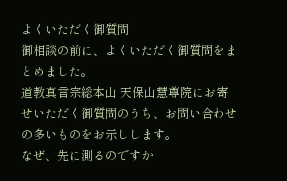よくいただく御質問
御相談の前に、よくいただく御質問をまとめました。
道教真言宗総本山 天保山慧尊院にお寄せいただく御質問のうち、お問い合わせの多いものをお示しします。
なぜ、先に測るのですか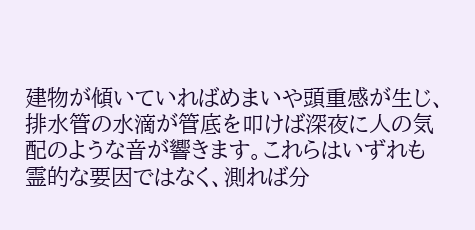建物が傾いていればめまいや頭重感が生じ、排水管の水滴が管底を叩けば深夜に人の気配のような音が響きます。これらはいずれも霊的な要因ではなく、測れば分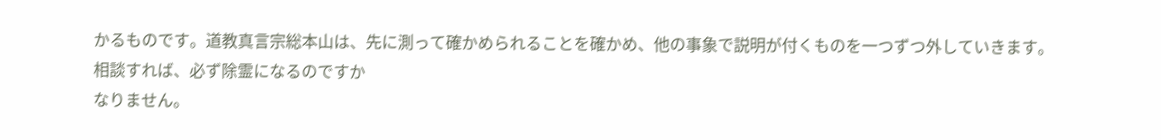かるものです。道教真言宗総本山は、先に測って確かめられることを確かめ、他の事象で説明が付くものを一つずつ外していきます。
相談すれば、必ず除霊になるのですか
なりません。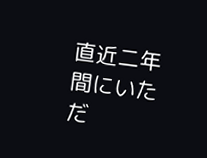直近二年間にいただ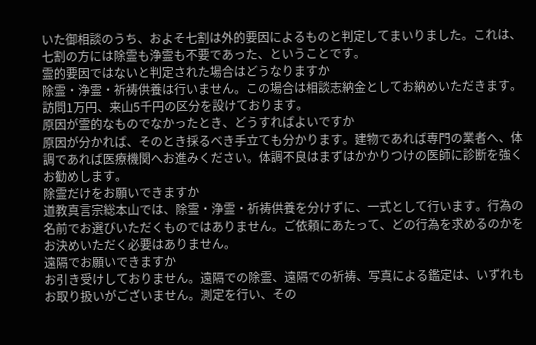いた御相談のうち、およそ七割は外的要因によるものと判定してまいりました。これは、七割の方には除霊も浄霊も不要であった、ということです。
霊的要因ではないと判定された場合はどうなりますか
除霊・浄霊・祈祷供養は行いません。この場合は相談志納金としてお納めいただきます。訪問1万円、来山5千円の区分を設けております。
原因が霊的なものでなかったとき、どうすればよいですか
原因が分かれば、そのとき採るべき手立ても分かります。建物であれば専門の業者へ、体調であれば医療機関へお進みください。体調不良はまずはかかりつけの医師に診断を強くお勧めします。
除霊だけをお願いできますか
道教真言宗総本山では、除霊・浄霊・祈祷供養を分けずに、一式として行います。行為の名前でお選びいただくものではありません。ご依頼にあたって、どの行為を求めるのかをお決めいただく必要はありません。
遠隔でお願いできますか
お引き受けしておりません。遠隔での除霊、遠隔での祈祷、写真による鑑定は、いずれもお取り扱いがございません。測定を行い、その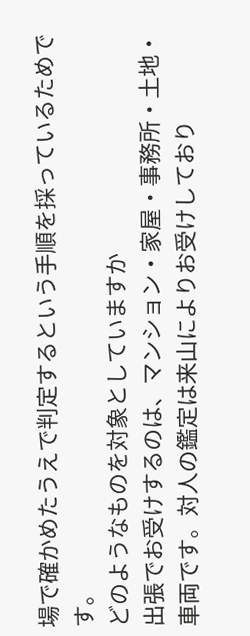場で確かめたうえで判定するという手順を採っているためです。
どのようなものを対象としていますか
出張でお受けするのは、マンション・家屋・事務所・土地・車両です。対人の鑑定は来山によりお受けしており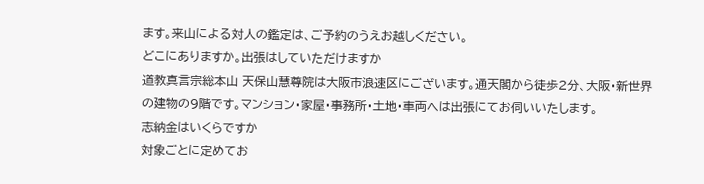ます。来山による対人の鑑定は、ご予約のうえお越しください。
どこにありますか。出張はしていただけますか
道教真言宗総本山 天保山慧尊院は大阪市浪速区にございます。通天閣から徒歩2分、大阪・新世界の建物の9階です。マンション・家屋・事務所・土地・車両へは出張にてお伺いいたします。
志納金はいくらですか
対象ごとに定めてお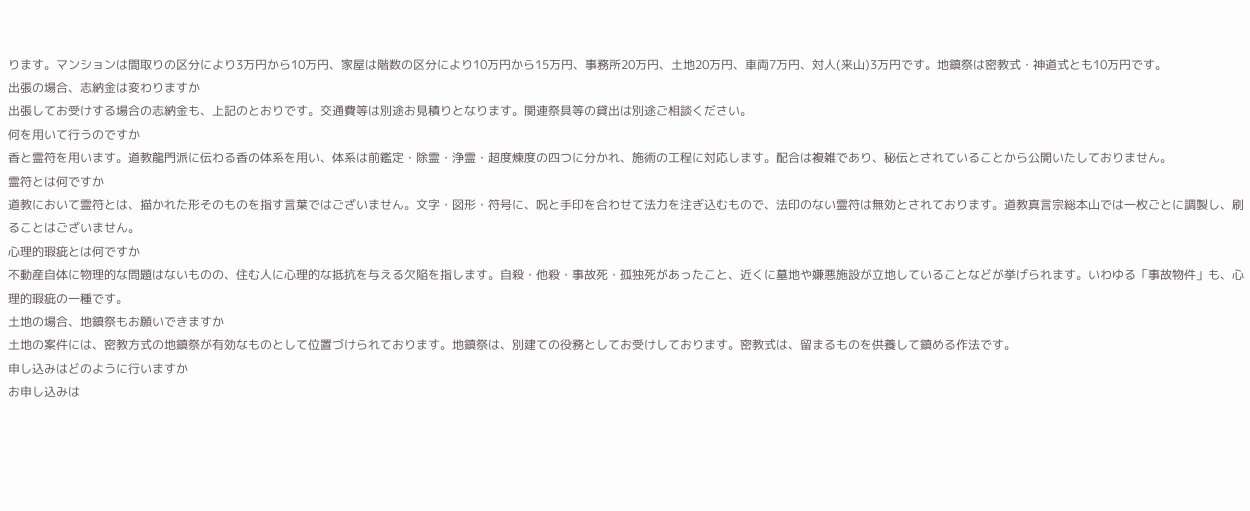ります。マンションは間取りの区分により3万円から10万円、家屋は階数の区分により10万円から15万円、事務所20万円、土地20万円、車両7万円、対人(来山)3万円です。地鎮祭は密教式・神道式とも10万円です。
出張の場合、志納金は変わりますか
出張してお受けする場合の志納金も、上記のとおりです。交通費等は別途お見積りとなります。関連祭具等の貸出は別途ご相談ください。
何を用いて行うのですか
香と霊符を用います。道教龍門派に伝わる香の体系を用い、体系は前鑑定・除霊・浄霊・超度煉度の四つに分かれ、施術の工程に対応します。配合は複雑であり、秘伝とされていることから公開いたしておりません。
霊符とは何ですか
道教において霊符とは、描かれた形そのものを指す言葉ではございません。文字・図形・符号に、呪と手印を合わせて法力を注ぎ込むもので、法印のない霊符は無効とされております。道教真言宗総本山では一枚ごとに調製し、刷ることはございません。
心理的瑕疵とは何ですか
不動産自体に物理的な問題はないものの、住む人に心理的な抵抗を与える欠陥を指します。自殺・他殺・事故死・孤独死があったこと、近くに墓地や嫌悪施設が立地していることなどが挙げられます。いわゆる「事故物件」も、心理的瑕疵の一種です。
土地の場合、地鎮祭もお願いできますか
土地の案件には、密教方式の地鎮祭が有効なものとして位置づけられております。地鎮祭は、別建ての役務としてお受けしております。密教式は、留まるものを供養して鎮める作法です。
申し込みはどのように行いますか
お申し込みは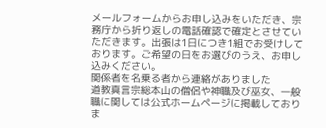メールフォームからお申し込みをいただき、宗務庁から折り返しの電話確認で確定とさせていただきます。出張は1日につき1組でお受けしております。ご希望の日をお選びのうえ、お申し込みください。
関係者を名乗る者から連絡がありました
道教真言宗総本山の僧侶や神職及び巫女、一般職に関しては公式ホームページに掲載しておりま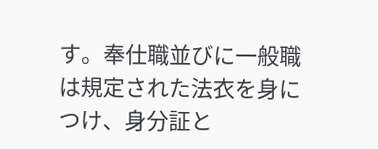す。奉仕職並びに一般職は規定された法衣を身につけ、身分証と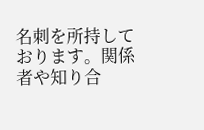名刺を所持しております。関係者や知り合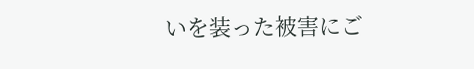いを装った被害にご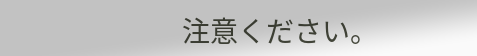注意ください。